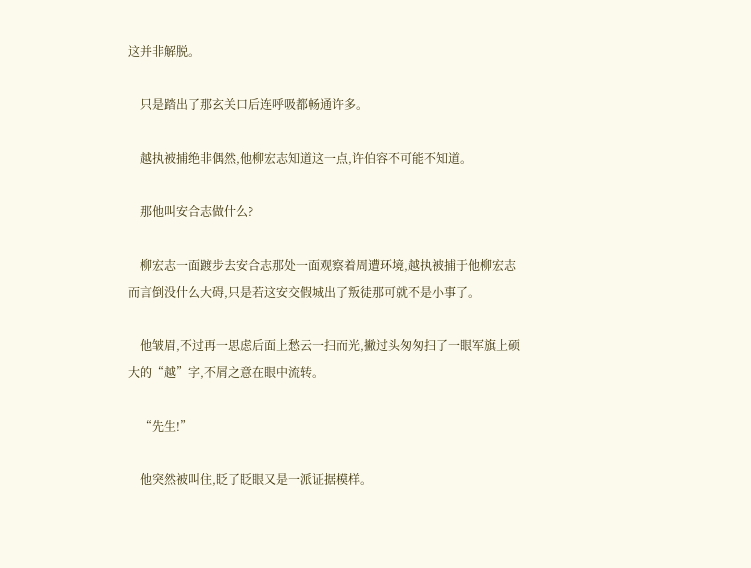这并非解脱。

    只是踏出了那玄关口后连呼吸都畅通许多。

    越执被捕绝非偶然,他柳宏志知道这一点,许伯容不可能不知道。

    那他叫安合志做什么?

    柳宏志一面踱步去安合志那处一面观察着周遭环境,越执被捕于他柳宏志而言倒没什么大碍,只是若这安交假城出了叛徒那可就不是小事了。

    他皱眉,不过再一思虑后面上愁云一扫而光,撇过头匆匆扫了一眼军旗上硕大的“越”字,不屑之意在眼中流转。

    “先生!”

    他突然被叫住,眨了眨眼又是一派证据模样。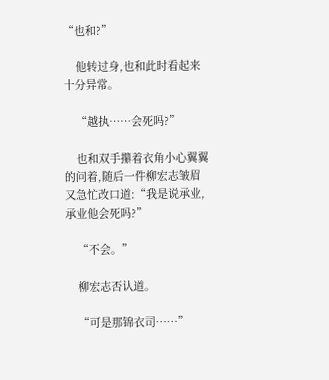“也和?”

    他转过身,也和此时看起来十分异常。

    “越执……会死吗?”

    也和双手攥着衣角小心翼翼的问着,随后一件柳宏志皱眉又急忙改口道:“我是说承业,承业他会死吗?”

    “不会。”

    柳宏志否认道。

    “可是那锦衣司……”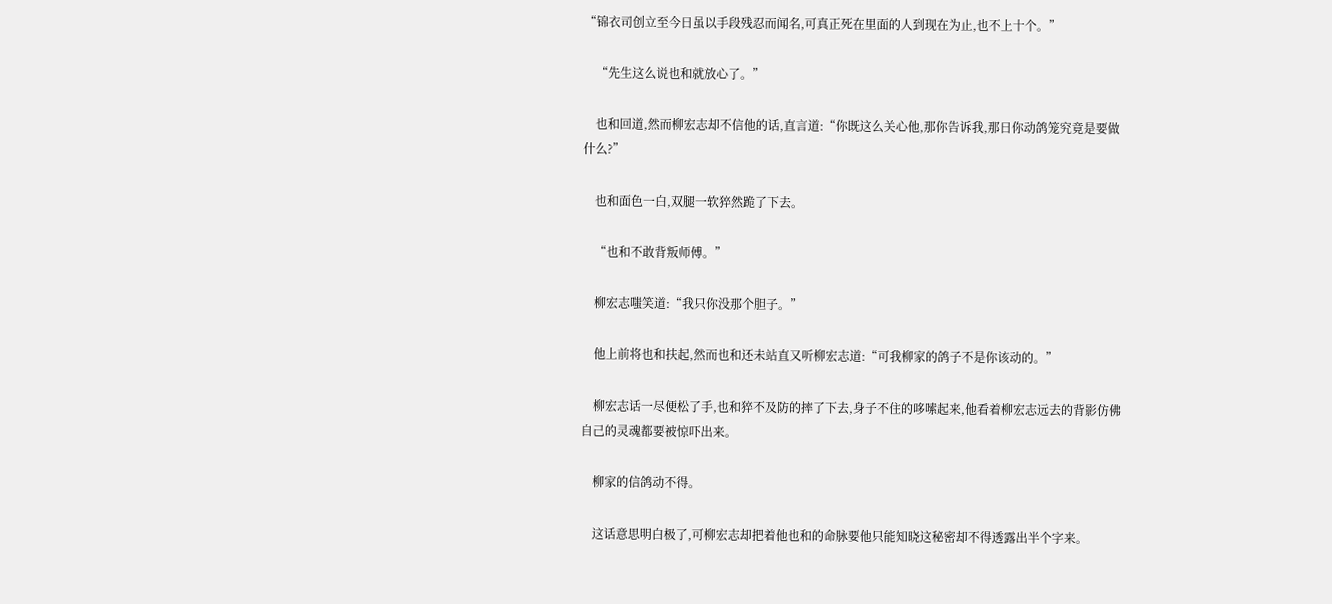“锦衣司创立至今日虽以手段残忍而闻名,可真正死在里面的人到现在为止,也不上十个。”

    “先生这么说也和就放心了。”

    也和回道,然而柳宏志却不信他的话,直言道:“你既这么关心他,那你告诉我,那日你动鸽笼究竟是要做什么?”

    也和面色一白,双腿一软猝然跪了下去。

    “也和不敢背叛师傅。”

    柳宏志嗤笑道:“我只你没那个胆子。”

    他上前将也和扶起,然而也和还未站直又听柳宏志道:“可我柳家的鸽子不是你该动的。”

    柳宏志话一尽便松了手,也和猝不及防的摔了下去,身子不住的哆嗦起来,他看着柳宏志远去的背影仿佛自己的灵魂都要被惊吓出来。

    柳家的信鸽动不得。

    这话意思明白极了,可柳宏志却把着他也和的命脉要他只能知晓这秘密却不得透露出半个字来。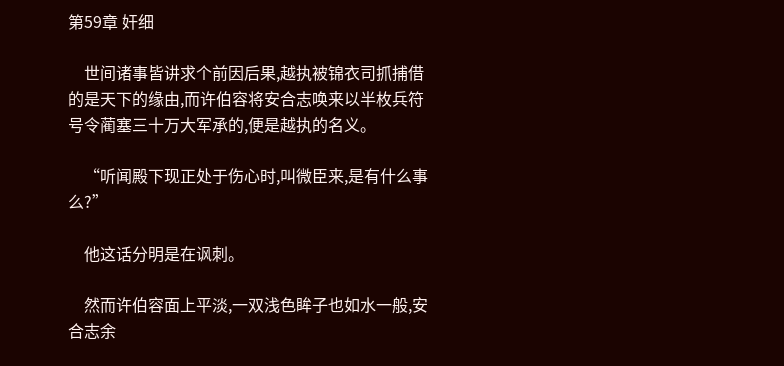第59章 奸细

    世间诸事皆讲求个前因后果,越执被锦衣司抓捕借的是天下的缘由,而许伯容将安合志唤来以半枚兵符号令蔺塞三十万大军承的,便是越执的名义。

    “听闻殿下现正处于伤心时,叫微臣来,是有什么事么?”

    他这话分明是在讽刺。

    然而许伯容面上平淡,一双浅色眸子也如水一般,安合志余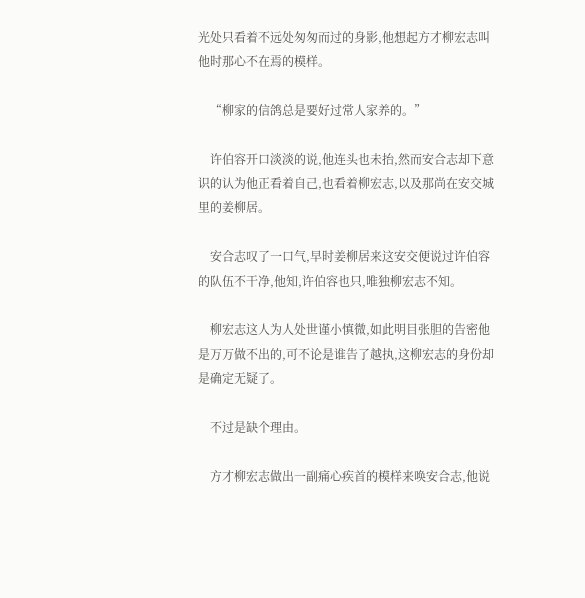光处只看着不远处匆匆而过的身影,他想起方才柳宏志叫他时那心不在焉的模样。

    “柳家的信鸽总是要好过常人家养的。”

    许伯容开口淡淡的说,他连头也未抬,然而安合志却下意识的认为他正看着自己,也看着柳宏志,以及那尚在安交城里的姜柳居。

    安合志叹了一口气,早时姜柳居来这安交便说过许伯容的队伍不干净,他知,许伯容也只,唯独柳宏志不知。

    柳宏志这人为人处世谨小慎微,如此明目张胆的告密他是万万做不出的,可不论是谁告了越执,这柳宏志的身份却是确定无疑了。

    不过是缺个理由。

    方才柳宏志做出一副痛心疾首的模样来唤安合志,他说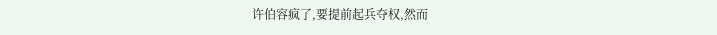许伯容疯了,要提前起兵夺权,然而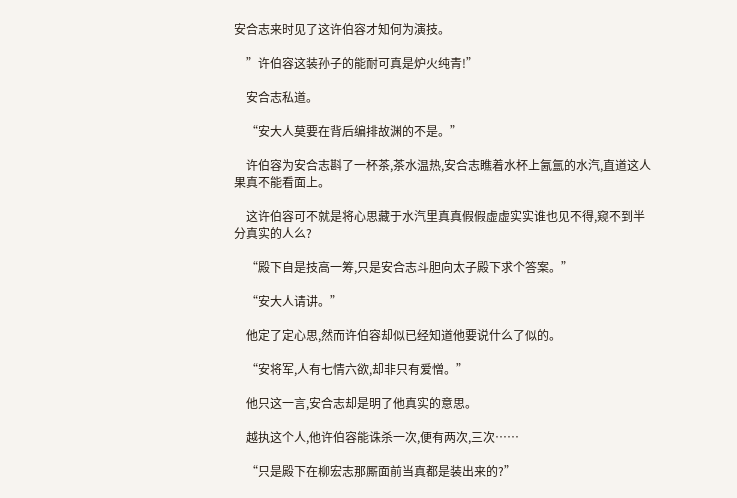安合志来时见了这许伯容才知何为演技。

    ”许伯容这装孙子的能耐可真是炉火纯青!”

    安合志私道。

    “安大人莫要在背后编排故渊的不是。”

    许伯容为安合志斟了一杯茶,茶水温热,安合志瞧着水杯上氤氲的水汽,直道这人果真不能看面上。

    这许伯容可不就是将心思藏于水汽里真真假假虚虚实实谁也见不得,窥不到半分真实的人么?

    “殿下自是技高一筹,只是安合志斗胆向太子殿下求个答案。”

    “安大人请讲。”

    他定了定心思,然而许伯容却似已经知道他要说什么了似的。

    “安将军,人有七情六欲,却非只有爱憎。”

    他只这一言,安合志却是明了他真实的意思。

    越执这个人,他许伯容能诛杀一次,便有两次,三次……

    “只是殿下在柳宏志那厮面前当真都是装出来的?”